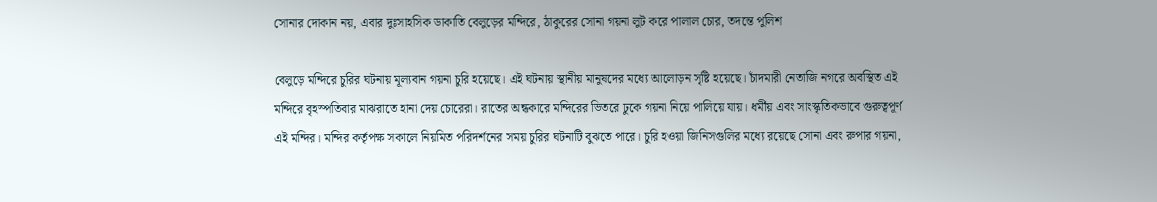সোনার দোকান নয়, এবার দুঃসাহসিক ডাকাতি বেলুড়ের মন্দিরে, ঠাকুরের সোনা গয়না লুট করে পালাল চোর, তদন্তে পুলিশ

বেলুড়ে মন্দিরে চুরির ঘটনায় মূল্যবান গয়না চুরি হয়েছে। এই ঘটনায় স্থানীয় মানুষদের মধ্যে আলোড়ন সৃষ্টি হয়েছে। চাঁদমারী নেতাজি নগরে অবস্থিত এই মন্দিরে বৃহস্পতিবার মাঝরাতে হানা দেয় চোরেরা। রাতের অন্ধকারে মন্দিরের ভিতরে ঢুকে গয়না নিয়ে পালিয়ে যায়। ধর্মীয় এবং সাংস্কৃতিকভাবে গুরুত্বপূর্ণ এই মন্দির। মন্দির কর্তৃপক্ষ সকালে নিয়মিত পরিদর্শনের সময় চুরির ঘটনাটি বুঝতে পারে। চুরি হওয়া জিনিসগুলির মধ্যে রয়েছে সোনা এবং রুপার গয়না,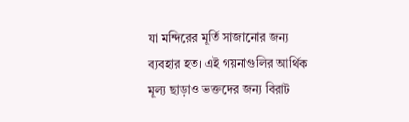যা মন্দিরের মূর্তি সাজানোর জন্য ব্যবহার হত। এই গয়নাগুলির আর্থিক মূল্য ছাড়াও ভক্তদের জন্য বিরাট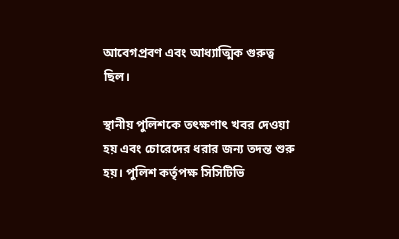আবেগপ্রবণ এবং আধ্যাত্মিক গুরুত্ব ছিল।

স্থানীয় পুলিশকে তৎক্ষণাৎ খবর দেওয়া হয় এবং চোরেদের ধরার জন্য তদন্ত শুরু হয়। পুলিশ কর্তৃপক্ষ সিসিটিভি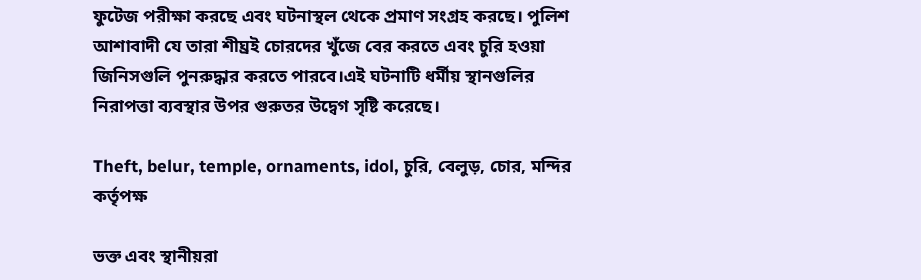ফুটেজ পরীক্ষা করছে এবং ঘটনাস্থল থেকে প্রমাণ সংগ্রহ করছে। পুলিশ আশাবাদী যে তারা শীঘ্রই চোরদের খুঁজে বের করতে এবং চুরি হওয়া জিনিসগুলি পুনরুদ্ধার করতে পারবে।এই ঘটনাটি ধর্মীয় স্থানগুলির নিরাপত্তা ব্যবস্থার উপর গুরুতর উদ্বেগ সৃষ্টি করেছে।

Theft, belur, temple, ornaments, idol, চুরি, বেলুড়, চোর, মন্দির কর্তৃপক্ষ

ভক্ত এবং স্থানীয়রা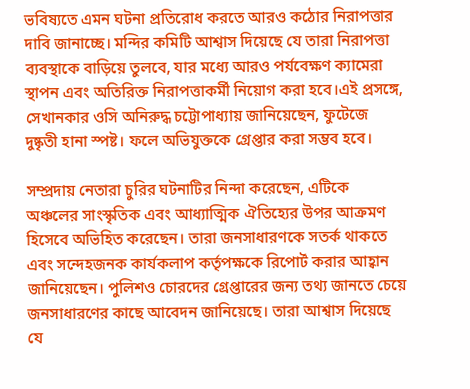ভবিষ্যতে এমন ঘটনা প্রতিরোধ করতে আরও কঠোর নিরাপত্তার দাবি জানাচ্ছে। মন্দির কমিটি আশ্বাস দিয়েছে যে তারা নিরাপত্তা ব্যবস্থাকে বাড়িয়ে তুলবে, যার মধ্যে আরও পর্যবেক্ষণ ক্যামেরা স্থাপন এবং অতিরিক্ত নিরাপত্তাকর্মী নিয়োগ করা হবে।এই প্রসঙ্গে, সেখানকার ওসি অনিরুদ্ধ চট্টোপাধ্যায় জানিয়েছেন, ফুটেজে দুষ্কৃতী হানা স্পষ্ট। ফলে অভিযুক্তকে গ্রেপ্তার করা সম্ভব হবে।

সম্প্রদায় নেতারা চুরির ঘটনাটির নিন্দা করেছেন, এটিকে অঞ্চলের সাংস্কৃতিক এবং আধ্যাত্মিক ঐতিহ্যের উপর আক্রমণ হিসেবে অভিহিত করেছেন। তারা জনসাধারণকে সতর্ক থাকতে এবং সন্দেহজনক কার্যকলাপ কর্তৃপক্ষকে রিপোর্ট করার আহ্বান জানিয়েছেন। পুলিশও চোরদের গ্রেপ্তারের জন্য তথ্য জানতে চেয়ে জনসাধারণের কাছে আবেদন জানিয়েছে। তারা আশ্বাস দিয়েছে যে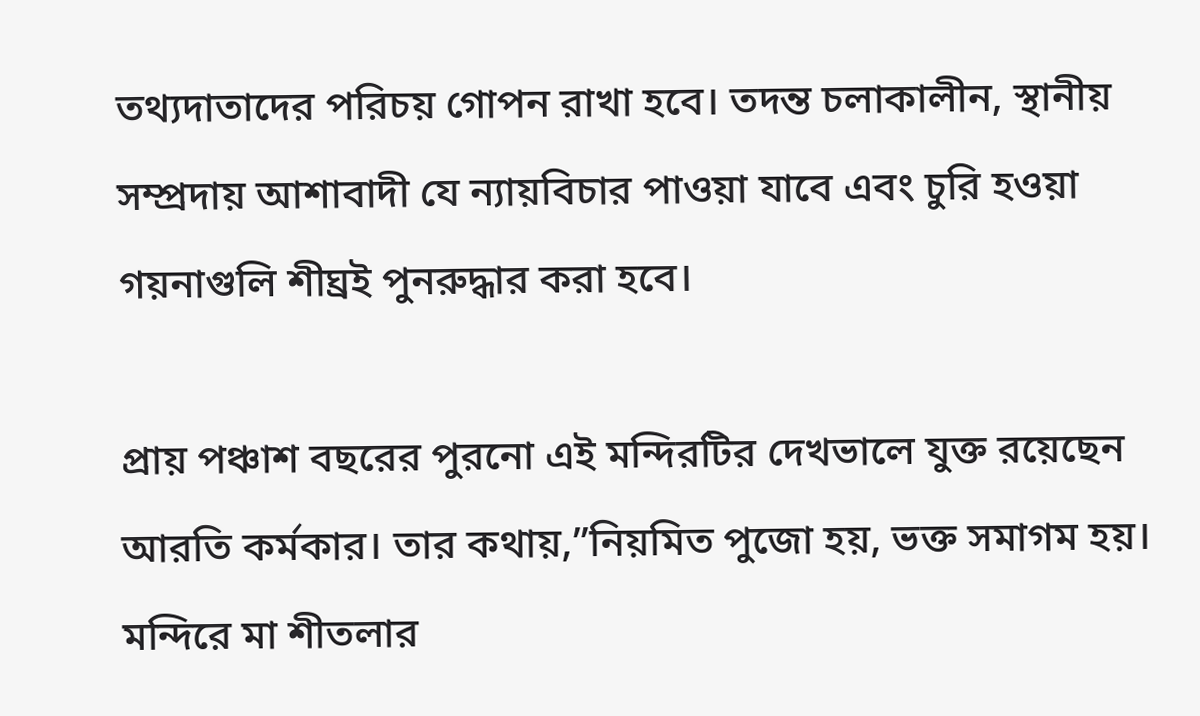তথ্যদাতাদের পরিচয় গোপন রাখা হবে। তদন্ত চলাকালীন, স্থানীয় সম্প্রদায় আশাবাদী যে ন্যায়বিচার পাওয়া যাবে এবং চুরি হওয়া গয়নাগুলি শীঘ্রই পুনরুদ্ধার করা হবে।

প্রায় পঞ্চাশ বছরের পুরনো এই মন্দিরটির দেখভালে যুক্ত রয়েছেন আরতি কর্মকার। তার কথায়,”নিয়মিত পুজো হয়, ভক্ত সমাগম হয়। মন্দিরে মা শীতলার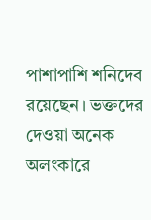পাশাপাশি শনিদেব রয়েছেন। ভক্তদের দেওয়া অনেক অলংকারে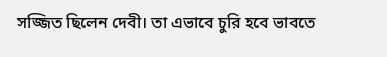সজ্জিত ছিলেন দেবী। তা এভাবে চুরি হবে ভাবতে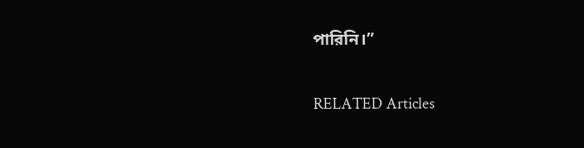পারিনি।”

RELATED Articles